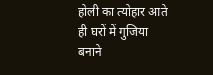होली का त्योहार आते ही घरों में गुजिया बनाने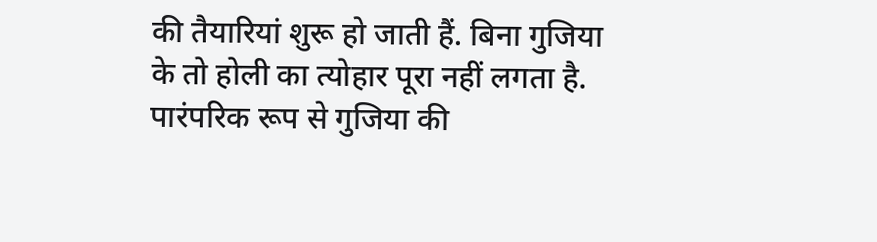की तैयारियां शुरू हो जाती हैं. बिना गुजिया के तो होली का त्योहार पूरा नहीं लगता है. पारंपरिक रूप से गुजिया की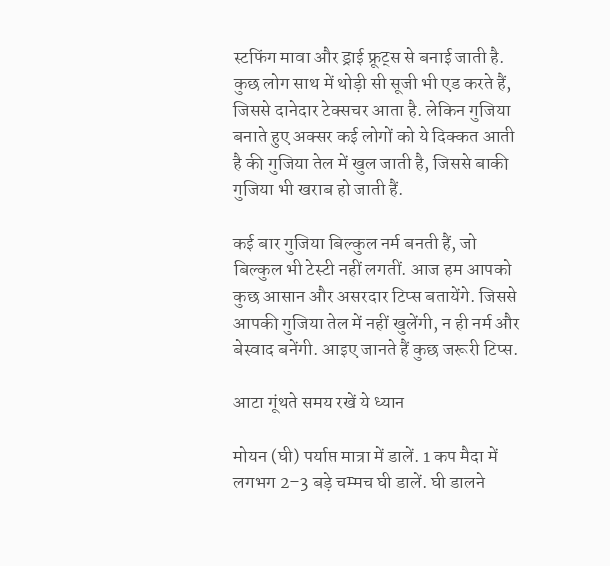स्टफिंग मावा और ड्राई फ्रूट्स से बनाई जाती है. कुछ लोग साथ में थोड़ी सी सूजी भी एड करते हैं, जिससे दानेदार टेक्सचर आता है. लेकिन गुजिया बनाते हुए अक्सर कई लोगों को ये दिक्कत आती है की गुजिया तेल में खुल जाती है, जिससे बाकी गुजिया भी खराब हो जाती हैं.

कई बार गुजिया बिल्कुल नर्म बनती हैं, जो बिल्कुल भी टेस्टी नहीं लगतीं. आज हम आपको कुछ आसान और असरदार टिप्स बतायेंगे. जिससे आपकी गुजिया तेल में नहीं खुलेंगी, न ही नर्म और बेस्वाद बनेंगी. आइए जानते हैं कुछ जरूरी टिप्स.

आटा गूंथते समय रखें ये ध्यान

मोयन (घी) पर्याप्त मात्रा में डालें. 1 कप मैदा में लगभग 2–3 बड़े चम्मच घी डालें. घी डालने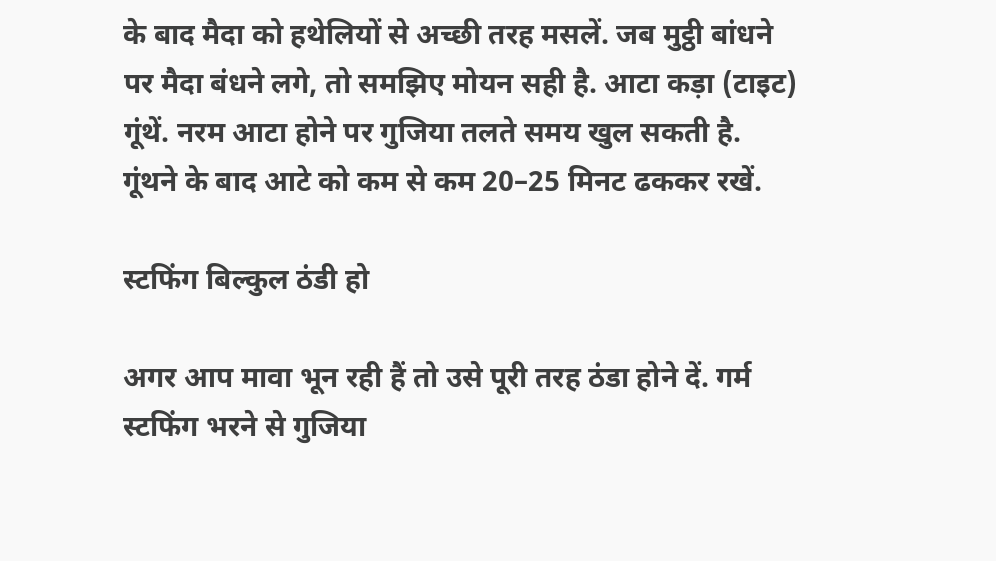के बाद मैदा को हथेलियों से अच्छी तरह मसलें. जब मुट्ठी बांधने पर मैदा बंधने लगे, तो समझिए मोयन सही है. आटा कड़ा (टाइट) गूंथें. नरम आटा होने पर गुजिया तलते समय खुल सकती है. गूंथने के बाद आटे को कम से कम 20–25 मिनट ढककर रखें.

स्टफिंग बिल्कुल ठंडी हो

अगर आप मावा भून रही हैं तो उसे पूरी तरह ठंडा होने दें. गर्म स्टफिंग भरने से गुजिया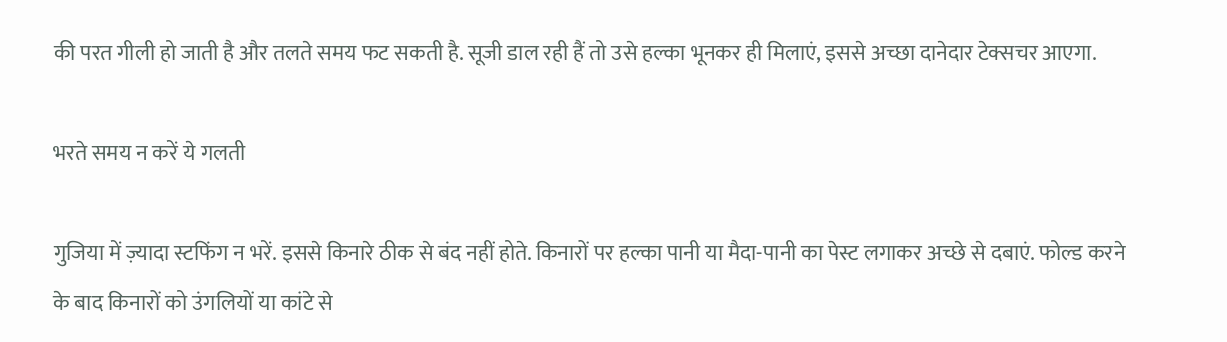की परत गीली हो जाती है और तलते समय फट सकती है. सूजी डाल रही हैं तो उसे हल्का भूनकर ही मिलाएं, इससे अच्छा दानेदार टेक्सचर आएगा.

भरते समय न करें ये गलती

गुजिया में ज़्यादा स्टफिंग न भरें. इससे किनारे ठीक से बंद नहीं होते. किनारों पर हल्का पानी या मैदा-पानी का पेस्ट लगाकर अच्छे से दबाएं. फोल्ड करने के बाद किनारों को उंगलियों या कांटे से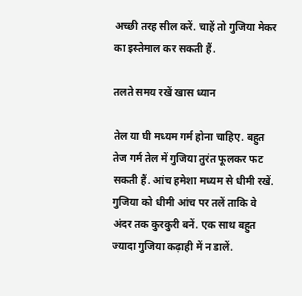अच्छी तरह सील करें. चाहें तो गुजिया मेकर का इस्तेमाल कर सकती हैं.

तलते समय रखें खास ध्यान

तेल या घी मध्यम गर्म होना चाहिए. बहुत तेज गर्म तेल में गुजिया तुरंत फूलकर फट सकती हैं. आंच हमेशा मध्यम से धीमी रखें. गुजिया को धीमी आंच पर तलें ताकि वे अंदर तक कुरकुरी बनें. एक साथ बहुत ज्यादा गुजिया कढ़ाही में न डालें.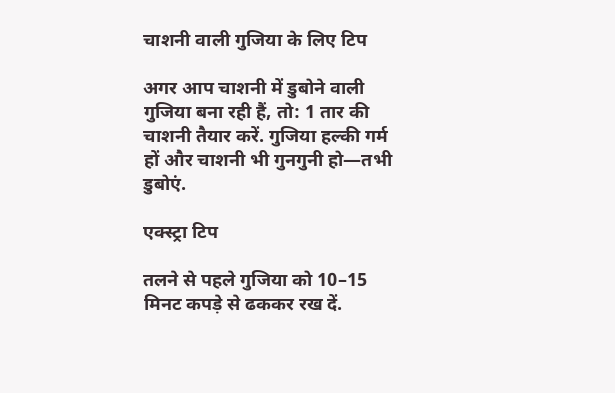चाशनी वाली गुजिया के लिए टिप

अगर आप चाशनी में डुबोने वाली गुजिया बना रही हैं, तो: 1 तार की चाशनी तैयार करें. गुजिया हल्की गर्म हों और चाशनी भी गुनगुनी हो—तभी डुबोएं.

एक्स्ट्रा टिप

तलने से पहले गुजिया को 10–15 मिनट कपड़े से ढककर रख दें.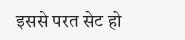इससे परत सेट हो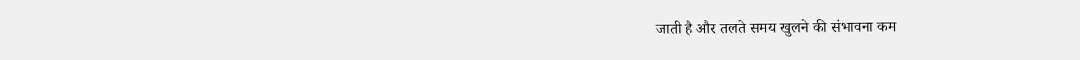जाती है और तलते समय खुलने की संभावना कम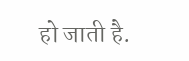हो जाती है.